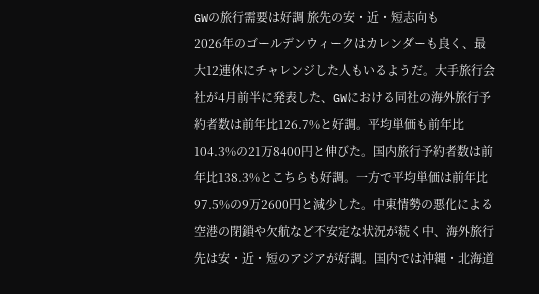GWの旅行需要は好調 旅先の安・近・短志向も
2026年のゴールデンウィークはカレンダーも良く、最大12連休にチャレンジした人もいるようだ。大手旅行会社が4月前半に発表した、GWにおける同社の海外旅行予約者数は前年比126.7%と好調。平均単価も前年比104.3%の21万8400円と伸びた。国内旅行予約者数は前年比138.3%とこちらも好調。一方で平均単価は前年比97.5%の9万2600円と減少した。中東情勢の悪化による空港の閉鎖や欠航など不安定な状況が続く中、海外旅行先は安・近・短のアジアが好調。国内では沖縄・北海道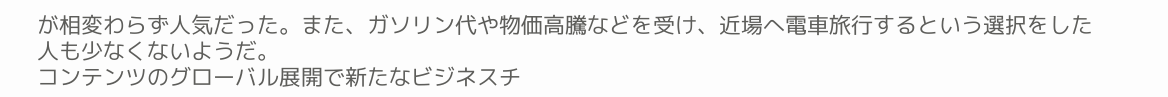が相変わらず人気だった。また、ガソリン代や物価高騰などを受け、近場へ電車旅行するという選択をした人も少なくないようだ。
コンテンツのグローバル展開で新たなビジネスチ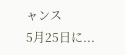ャンス
5月25日に...